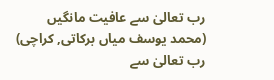رب تعالیٰ سے عافیت مانگیں
(محمد یوسف میاں برکاتی, کراچی)
رب تعالیٰ سے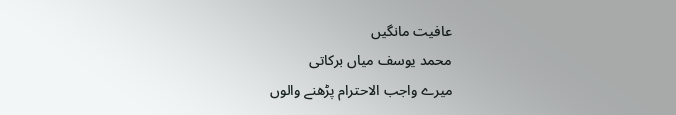عافیت مانگیں
محمد یوسف میاں برکاتی
میرے واجب الاحترام پڑھنے والوں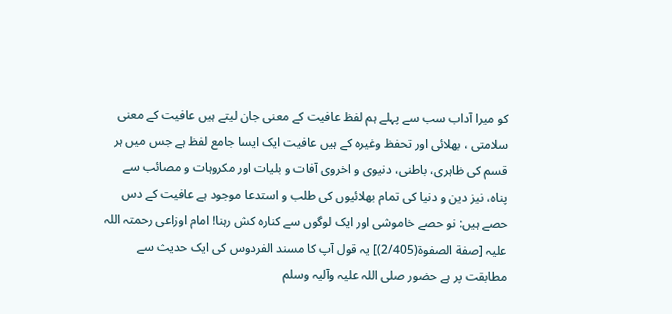کو میرا آداب سب سے پہلے ہم لفظ عافیت کے معنی جان لیتے ہیں عافیت کے معنی سلامتی ، بھلائی اور تحفظ وغیرہ کے ہیں عافیت ایک ایسا جامع لفظ ہے جس میں ہر قسم کی ظاہری، باطنی، دنیوی و اخروی آفات و بلیات اور مکروہات و مصائب سے پناہ، نیز دین و دنیا کی تمام بھلائیوں کی طلب و استدعا موجود ہے عافیت کے دس حصے ہیں: نو حصے خاموشی اور ایک لوگوں سے کنارہ کش رہنا! امام اوزاعی رحمتہ اللہ علیہ [صفة الصفوة(2/405)] یہ قول آپ کا مسند الفردوس کی ایک حدیث سے مطابقت پر ہے حضور صلی اللہ علیہ وآلیہ وسلم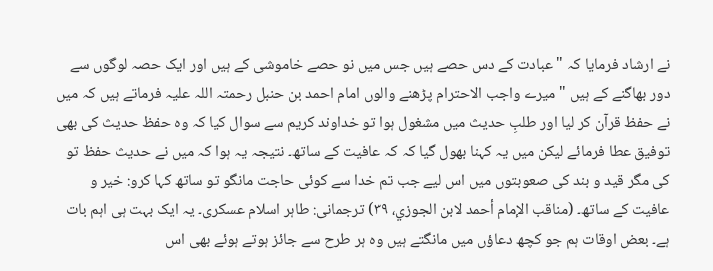نے ارشاد فرمایا کہ " عبادت کے دس حصے ہیں جس میں نو حصے خاموشی کے ہیں اور ایک حصہ لوگوں سے دور بھاگنے کے ہیں " میرے واجب الاحترام پڑھنے والوں امام احمد بن حنبل رحمتہ اللہ علیہ فرماتے ہیں کہ میں نے حفظ قرآن کر لیا اور طلبِ حدیث میں مشغول ہوا تو خداوند کریم سے سوال کیا کہ وہ حفظ حدیث کی بھی توفیق عطا فرمائے لیکن میں یہ کہنا بھول گیا کہ کہ عافیت کے ساتھ۔ نتیجہ یہ ہوا کہ میں نے حدیث حفظ تو کی مگر قید و بند کی صعوبتوں میں اس لیے جب تم خدا سے کوئی حاجت مانگو تو ساتھ کہا کرو: خیر و عافیت کے ساتھ۔ (مناقب الإمام أحمد لابن الجوزي، ٣٩) ترجمانی: طاہر اسلام عسکری۔ یہ ایک بہت ہی اہم بات ہے۔ بعض اوقات ہم جو کچھ دعاؤں میں مانگتے ہیں وہ ہر طرح سے جائز ہوتے ہوئے بھی اس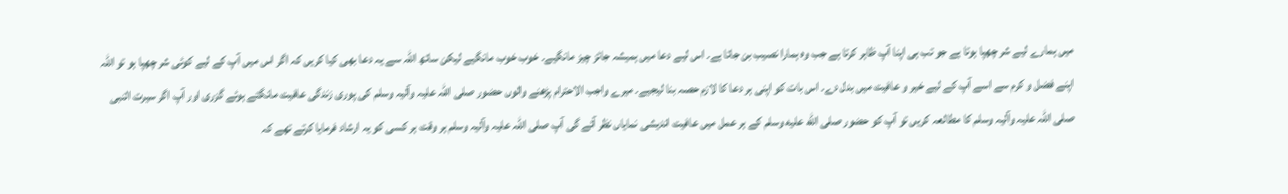میں ہمارے لیے شر چھپا ہوتا ہے جو تب ہی اپنا آپ ظاہر کرتا ہے جب وہ ہمارا نصیب بن جاتا ہے۔ اس لیے دعا میں ہمیشہ جائز چیز مانگیے۔ خوب خوب مانگیے لیکن ساتھ اللہ سے یہ دعا بھی کیا کریں کہ اگر اس میں آپ کے لیے کوئی شر چھپا ہو تو اللہ اپنے فضل و کرم سے اسے آپ کے لیے خیر و عافیت میں بدل دے۔ اس بات کو اپنی ہر دعا کا لازم حصہ بنا لیجیے۔ میرے واجب الاحترام پڑھنے والوں حضور صلی اللہ علیہ وآلیہ وسلم کی پوری زندگی عافیت مانگتے ہوئے گزری اور آپ اگر سیرت النبی صلی اللہ علیہ وآلیہ وسلم کا مطالعہ کریں تو آپ کو حضور صلى الله عليه وسلم کے ہر عمل میں عافیت اندیشی نمایاں نظر آئے گی آپ صلی اللہ علیہ وآلیہ وسلم ہر وقت ہر کسی کو یہ ارشاد فرمایا کرتے تھے کہ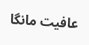عافیت مانگا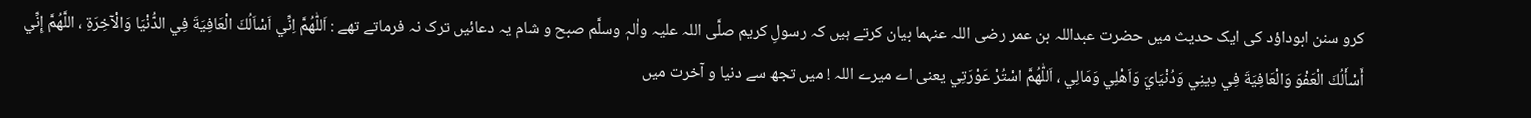کرو سنن ابوداؤد کی ایک حدیث میں حضرت عبداللہ بن عمر رضی اللہ عنہما بیان کرتے ہیں کہ رسولِ کریم صلَّی اللہ علیہ واٰلہٖ وسلَّم صبح و شام یہ دعائیں ترک نہ فرماتے تھے : اَللّٰهُمَّ اِنِّي اَسْاَلُكَ الْعَافِيَةَ فِي الدُّنْيَا وَالْآخِرَةِ ، اللَّهُمَّ إِنِّي أَسْأَلُكَ الْعَفْوَ وَالْعَافِيَةَ فِي دِينِي وَدُنْيَايَ وَاَهْلِي وَمَالِي ، اَللّٰهُمَّ اسْتُرْ عَوْرَتِي یعنی اے میرے اللہ ! میں تجھ سے دنیا و آخرت میں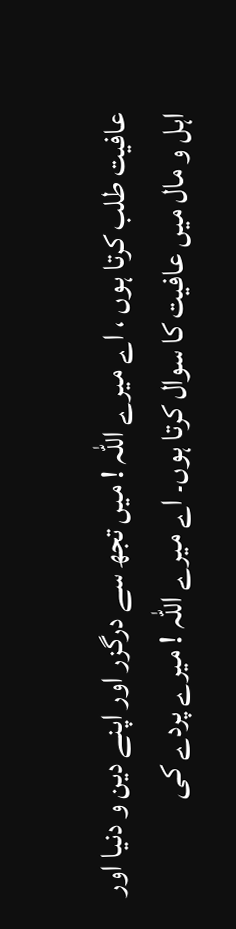عافیت طلب کرتا ہوں ، اے میرے اللہ ! میں تجھ سے درگزر اور اپنے دین و دنیا اور اہل و مال میں عافیت کا سوال کرتا ہوں۔ اے میرے اللہ ! میرے پردے کی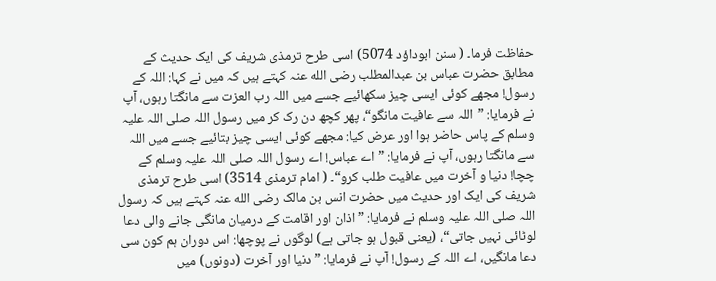حفاظت فرما۔ ( سنن ابوداؤد 5074) اسی طرح ترمذی شریف کی ایک حدیث کے مطابق حضرت عباس بن عبدالمطلب رضی الله عنہ کہتے ہیں کہ میں نے کہا: اللہ کے رسول! مجھے کوئی ایسی چیز سکھائیے جسے میں اللہ رب العزت سے مانگتا رہوں، آپ نے فرمایا: ”اللہ سے عافیت مانگو“، پھر کچھ دن رک کر میں رسول اللہ صلی اللہ علیہ وسلم کے پاس حاضر ہوا اور عرض کیا: مجھے کوئی ایسی چیز بتائیے جسے میں اللہ سے مانگتا رہوں، آپ نے فرمایا: ”اے عباس! اے رسول اللہ صلی اللہ علیہ وسلم کے چچا! دنیا و آخرت میں عافیت طلب کرو“۔ ( امام ترمذی 3514) اسی طرح ترمذی شریف کی ایک اور حدیث میں حضرت انس بن مالک رضی الله عنہ کہتے ہیں کہ رسول اللہ صلی اللہ علیہ وسلم نے فرمایا: ”اذان اور اقامت کے درمیان مانگی جانے والی دعا لوٹائی نہیں جاتی“، (یعنی قبول ہو جاتی ہے) لوگوں نے پوچھا: اس دوران ہم کون سی دعا مانگیں، اے اللہ کے رسول! آپ نے فرمایا: ”دنیا اور آخرت (دونوں) میں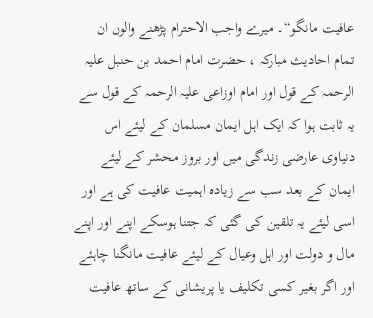عافیت مانگو“۔ میرے واجب الاحترام پڑھنے والوں ان تمام احادیث مبارکہ ، حضرت امام احمد بن حنبل علیہ الرحمہ کے قول اور امام اوزاعی علیہ الرحمہ کے قول سے یہ ثابت ہوا کہ ایک اہل ایمان مسلمان کے لیئے اس دنیاوی عارضی زندگی میں اور بروز محشر کے لیئے ایمان کے بعد سب سے زیادہ اہمیت عافیت کی ہے اور اسی لیئے یہ تلقین کی گئی کہ جتنا ہوسکے اپنے اور اپنے مال و دولت اور اہل وعیال کے لیئے عافیت مانگنا چاہئے اور اگر بغیر کسی تکلیف یا پریشانی کے ساتھ عافیت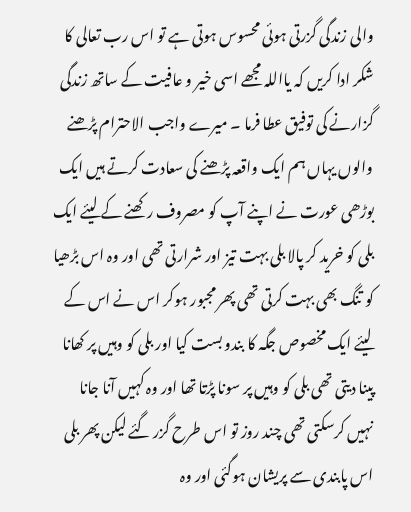والی زندگی گزرتی ہوئی محسوس ہوتی ہے تو اس رب تعالی کا شکر ادا کریں کہ یااللہ مجھے اسی خیر و عافیت کے ساتھ زندگی گزارنے کی توفیق عطا فرما ۔ میرے واجب الاحترام پڑھنے والوں یہاں ہم ایک واقعہ پڑھنے کی سعادت کرتے ہیں ایک بوڑھی عورت نے اپنے آپ کو مصروف رکھنے کے لیئے ایک بلی کو خرید کر پالا بلی بہت تیز اور شرارتی تھی اور وہ اس بڑھیا کو تنگ بھی بہت کرتی تھی پھر مجبور ہوکر اس نے اس کے لیئے ایک مخصوص جگہ کا بندو بست کیا اور بلی کو وہیں پر کھانا پینا دیتی تھی بلی کو وہیں پر سونا پڑتا تھا اور وہ کہیں آنا جانا نہیں کرسکتی تھی چند روز تو اس طرح گزر گئے لیکن پھر بلی اس پابندی سے پریشان ہوگئی اور وہ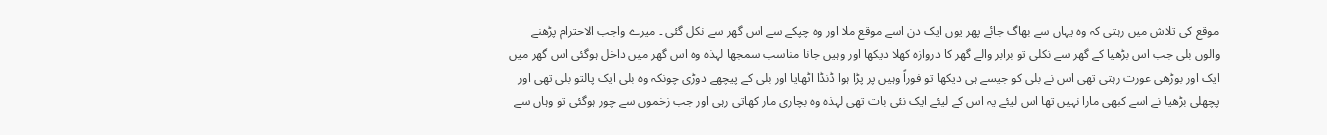موقع کی تلاش میں رہتی کہ وہ یہاں سے بھاگ جائے پھر یوں ایک دن اسے موقع ملا اور وہ چپکے سے اس گھر سے نکل گئی ۔ میرے واجب الاحترام پڑھنے والوں بلی جب اس بڑھیا کے گھر سے نکلی تو برابر والے گھر کا دروازہ کھلا دیکھا اور وہیں جانا مناسب سمجھا لہذہ وہ اس گھر میں داخل ہوگئی اس گھر میں ایک اور بوڑھی عورت رہتی تھی اس نے بلی کو جیسے ہی دیکھا تو فوراً وہیں پر پڑا ہوا ڈنڈا اٹھایا اور بلی کے پیچھے دوڑی چونکہ وہ بلی ایک پالتو بلی تھی اور پچھلی بڑھیا نے اسے کبھی مارا نہیں تھا اس لیئے یہ اس کے لیئے ایک نئی بات تھی لہذہ وہ بچاری مار کھاتی رہی اور جب زخموں سے چور ہوگئی تو وہاں سے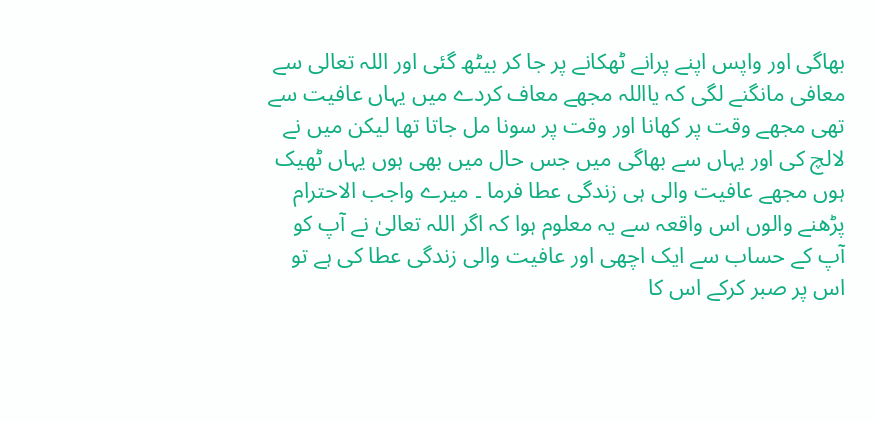بھاگی اور واپس اپنے پرانے ٹھکانے پر جا کر بیٹھ گئی اور اللہ تعالی سے معافی مانگنے لگی کہ یااللہ مجھے معاف کردے میں یہاں عافیت سے تھی مجھے وقت پر کھانا اور وقت پر سونا مل جاتا تھا لیکن میں نے لالچ کی اور یہاں سے بھاگی میں جس حال میں بھی ہوں یہاں ٹھیک ہوں مجھے عافیت والی ہی زندگی عطا فرما ۔ میرے واجب الاحترام پڑھنے والوں اس واقعہ سے یہ معلوم ہوا کہ اگر اللہ تعالیٰ نے آپ کو آپ کے حساب سے ایک اچھی اور عافیت والی زندگی عطا کی ہے تو اس پر صبر کرکے اس کا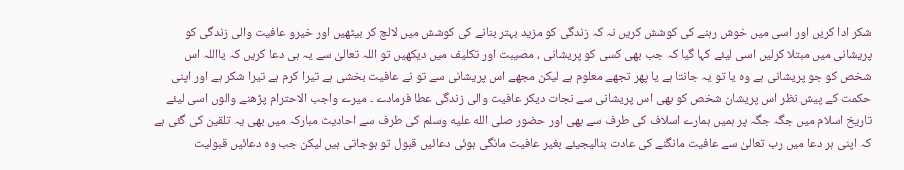شکر ادا کریں اور اسی میں خوش رہنے کی کوشش کریں نہ کہ زندگی کو مزید بہتر بنانے کی کوشش میں لالچ کر بیٹھیں اور خیرو عافیت والی زندگی کو پریشانی میں مبتلا کرلیں اسی لیئے کہا گیا کہ جب بھی کسی کو پریشانی ، مصیبت اور تکلیف میں دیکھیں تو اللہ تعالیٰ سے یہ ہی دعا کریں کہ یااللہ اس شخص کو جو پریشانی ہے وہ یا تو یہ جانتا ہے یا پھر تجھے معلوم ہے لیکن مجھے اس پریشانی سے تو نے عافیت بخشی ہے تیرا کرم ہے تیرا شکر ہے اور اپنی حکمت کے پیش نظر اس پریشان شخص کو بھی اس پریشانی سے نجات دیکر عافیت والی زندگی عطا فرمادے ۔ میرے واجب الاحترام پڑھنے والوں اسی لیئے تاریخ اسلام میں جگہ جگہ پر ہمیں ہمارے اسلاف کی طرف سے بھی اور حضور صلى الله عليه وسلم کی طرف سے احادیث مبارکہ میں بھی یہ تلقین کی گئی ہے کہ اپنی ہر دعا میں رب تعالیٰ سے عافیت مانگنے کی عادت بنالیجیئے بغیر عافیت مانگی ہوئی دعائیں قبول تو ہوجاتی ہیں لیکن جب وہ دعائیں قبولیت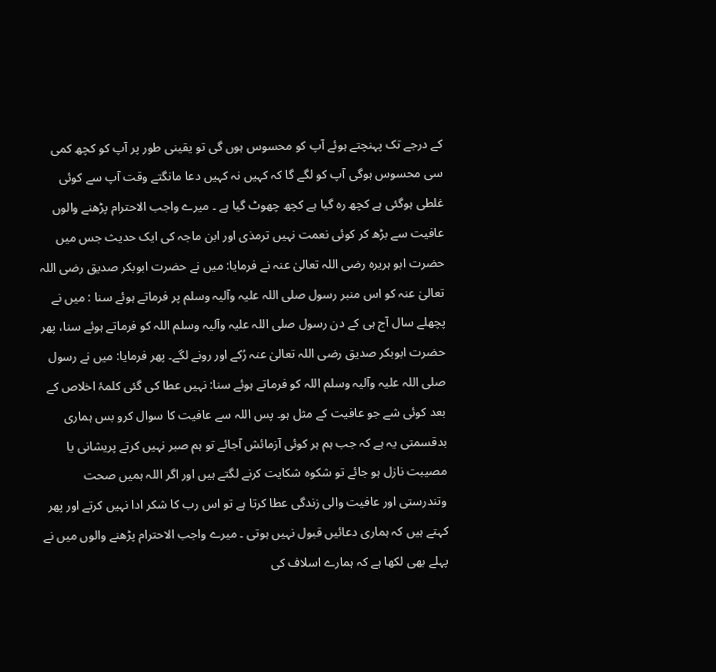کے درجے تک پہنچتے ہوئے آپ کو محسوس ہوں گی تو یقینی طور پر آپ کو کچھ کمی سی محسوس ہوگی آپ کو لگے گا کہ کہیں نہ کہیں دعا مانگتے وقت آپ سے کوئی غلطی ہوگئی ہے کچھ رہ گیا ہے کچھ چھوٹ گیا ہے ۔ میرے واجب الاحترام پڑھنے والوں عافیت سے بڑھ کر کوئی نعمت نہیں ترمذی اور ابن ماجہ کی ایک حدیث جس میں حضرت ابو ہریرہ رضی اللہ تعالیٰ عنہ نے فرمایا: میں نے حضرت ابوبکر صدیق رضی اللہ تعالیٰ عنہ کو اس منبر رسول صلی اللہ علیہ وآلیہ وسلم پر فرماتے ہوئے سنا : میں نے پچھلے سال آج ہی کے دن رسول صلی اللہ علیہ وآلیہ وسلم اللہ کو فرماتے ہوئے سنا، پھر حضرت ابوبکر صدیق رضی اللہ تعالیٰ عنہ رُکے اور رونے لگے۔ پھر فرمایا: میں نے رسول صلی اللہ علیہ وآلیہ وسلم اللہ کو فرماتے ہوئے سنا: نہیں عطا کی گئی کلمۂ اخلاص کے بعد کوئی شے جو عافیت کے مثل ہو۔ پس اللہ سے عافیت کا سوال کرو بس ہماری بدقسمتی یہ ہے کہ جب ہم ہر کوئی آزمائش آجائے تو ہم صبر نہیں کرتے پریشانی یا مصیبت نازل ہو جائے تو شکوہ شکایت کرنے لگتے ہیں اور اگر اللہ ہمیں صحت وتندرستی اور عافیت والی زندگی عطا کرتا ہے تو اس رب کا شکر ادا نہیں کرتے اور پھر کہتے ہیں کہ ہماری دعائیں قبول نہیں ہوتی ۔ میرے واجب الاحترام پڑھنے والوں میں نے پہلے بھی لکھا ہے کہ ہمارے اسلاف کی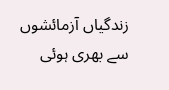زندگیاں آزمائشوں سے بھری ہوئی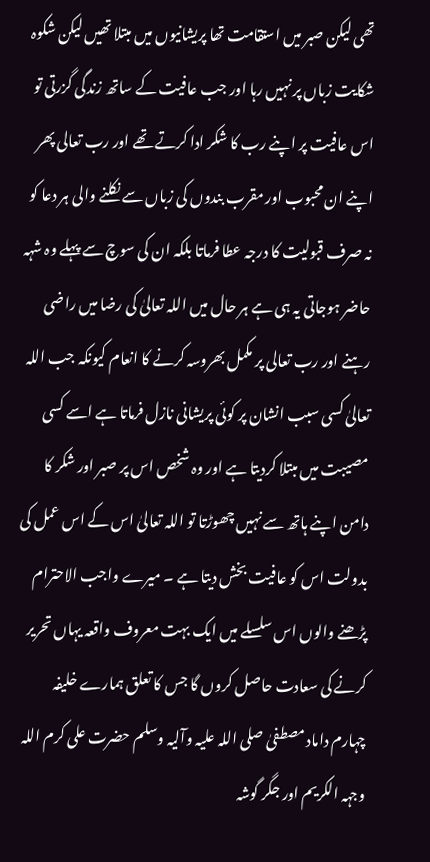تھی لیکن صبر میں استقامت تھا پریشانیوں میں مبتلا تھیں لیکن شکوہ شکایت زباں پر نہیں رہا اور جب عافیت کے ساتھ زندگی گزرتی تو اس عافیت پر اپنے رب کا شکر ادا کرتے تھے اور رب تعالی پھر اپنے ان محبوب اور مقرب بندوں کی زباں سے نکلنے والی ہر دعا کو نہ صرف قبولیت کا درجہ عطا فرماتا بلکہ ان کی سوچ سے پہلے وہ شہہ حاضر ہوجاتی یہ ہی ہے ہر حال میں اللہ تعالیٰ کی رضا میں راضی رہنے اور رب تعالی پر مکمل بھروسہ کرنے کا انعام کیونکہ جب اللہ تعالیٰ کسی سبب انشان پر کوئی پریشانی نازل فرماتا ہے اسے کسی مصیبت میں مبتلا کردیتا ہے اور وہ شخص اس پر صبر اور شکر کا دامن اپنے ہاتھ سے نہیں چھوڑتا تو اللہ تعالیٰ اس کے اس عمل کی بدولت اس کو عافیت بخش دیتا ہے ۔ میرے واجب الاحترام پڑھنے والوں اس سلسلے میں ایک بہت معروف واقعہ یہاں تحریر کرنے کی سعادت حاصل کروں گا جس کا تعلق ہمارے خلیفہ چہارم داماد مصطفیٰ صلی اللہ علیہ وآلیہ وسلم حضرت علی کرم اللہ وجہہ الکریم اور جگر گوشہ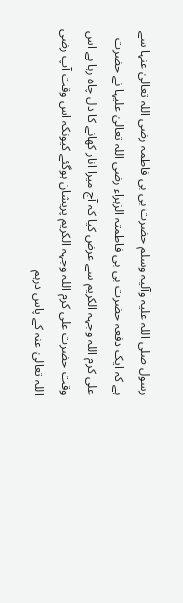رسول صلی اللہ علیہ وآلیہ وسلم حضرت بی بی فاطمہ رضی اللہ تعالیٰ عنہا سے ہے کہ ایک دفعہ حضرت بی بی فاطمتہ الزہراء رضی اللہ تعالیٰ علیہا نے حضرت علی کرم اللہ وجہہ الکریم سے عرض کیا کہ آج میرا انار کھانے کا دل چاہ رہا ہے اس وقت حضرت علی کرم اللہ وجہہ الکریم پریشان ہوگئے کیونکہ اس وقت آپ رضی اللہ تعالیٰ عنہ کے پاس درہم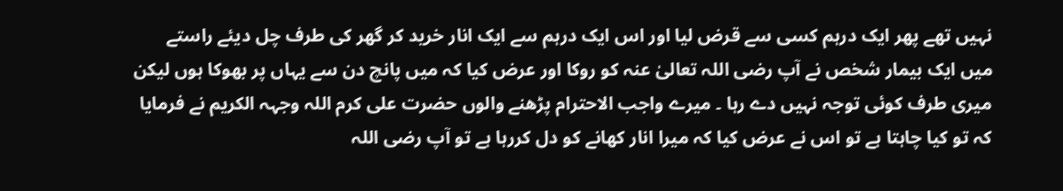نہیں تھے پھر ایک درہم کسی سے قرض لیا اور اس ایک درہم سے ایک انار خرید کر گھر کی طرف چل دیئے راستے میں ایک بیمار شخص نے آپ رضی اللہ تعالیٰ عنہ کو روکا اور عرض کیا کہ میں پانچ دن سے یہاں پر بھوکا ہوں لیکن میری طرف کوئی توجہ نہیں دے رہا ۔ میرے واجب الاحترام پڑھنے والوں حضرت علی کرم اللہ وجہہ الکریم نے فرمایا کہ تو کیا چاہتا ہے تو اس نے عرض کیا کہ میرا انار کھانے کو دل کررہا ہے تو آپ رضی اللہ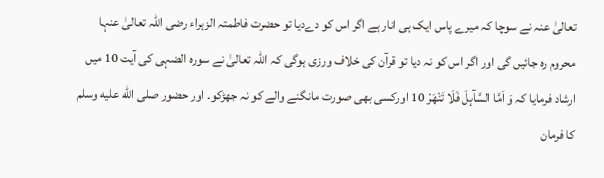تعالیٰ عنہ نے سوچا کہ میرے پاس ایک ہی انار ہے اگر اس کو دےدیا تو حضرت فاطمتہ الزہراء رضی اللہ تعالیٰ عنہا محروم رہ جائیں گی اور اگر اس کو نہ دیا تو قرآن کی خلاف ورزی ہوگی کہ اللہ تعالیٰ نے سورہ الضہی کی آیت 10 میں ارشاد فرمایا کہ وَ اَمَّا السَّآىٕلَ فَلَا تَنْهَرْ 10 اورکسی بھی صورت مانگنے والے کو نہ جھڑکو۔ اور حضور صلى الله عليه وسلم کا فرمان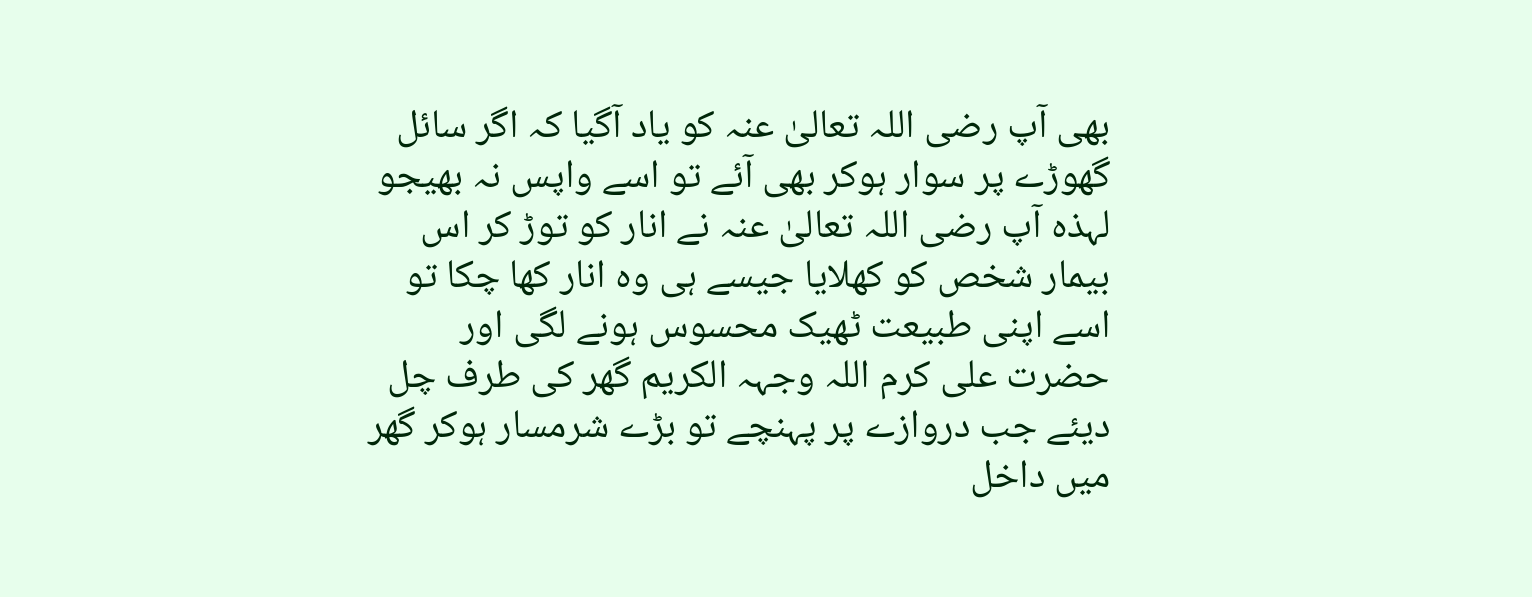بھی آپ رضی اللہ تعالیٰ عنہ کو یاد آگیا کہ اگر سائل گھوڑے پر سوار ہوکر بھی آئے تو اسے واپس نہ بھیجو لہذہ آپ رضی اللہ تعالیٰ عنہ نے انار کو توڑ کر اس بیمار شخص کو کھلایا جیسے ہی وہ انار کھا چکا تو اسے اپنی طبیعت ٹھیک محسوس ہونے لگی اور حضرت علی کرم اللہ وجہہ الکریم گھر کی طرف چل دیئے جب دروازے پر پہنچے تو بڑے شرمسار ہوکر گھر میں داخل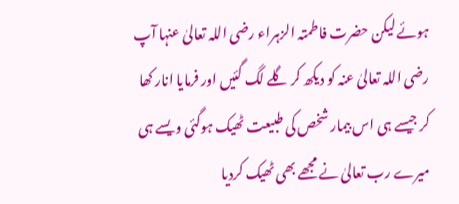ہوئے لیکن حضرت فاطمتہ الزہراء رضی اللہ تعالیٰ عنہا آپ رضی اللہ تعالیٰ عنہ کو دیکھ کر گلے لگ گئیں اور فرمایا انار کھا کر جیسے ہی اس بیمار شخص کی طبیعت ٹھیک ہوگئی ویسے ہی میرے رب تعالیٰ نے مجھے بھی ٹھیک کردیا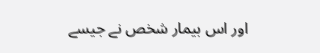اور اس بیمار شخص نے جیسے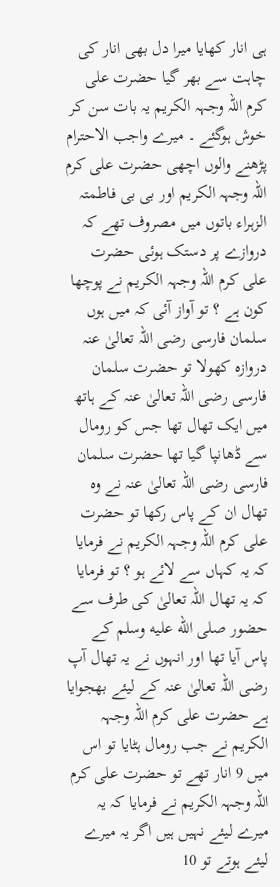ہی انار کھایا میرا دل بھی انار کی چاہت سے بھر گیا حضرت علی کرم اللہ وجہہ الکریم یہ بات سن کر خوش ہوگئے ۔ میرے واجب الاحترام پڑھنے والوں اچھی حضرت علی کرم اللہ وجہہ الکریم اور بی بی فاطمتہ الزہراء باتوں میں مصروف تھے کہ دروازے پر دستک ہوئی حضرت علی کرم اللہ وجہہ الکریم نے پوچھا کون ہے ؟ تو آواز آئی کہ میں ہوں سلمان فارسی رضی اللہ تعالیٰ عنہ دروازہ کھولا تو حضرت سلمان فارسی رضی اللہ تعالیٰ عنہ کے ہاتھ میں ایک تھال تھا جس کو رومال سے ڈھانپا گیا تھا حضرت سلمان فارسی رضی اللہ تعالیٰ عنہ نے وہ تھال ان کے پاس رکھا تو حضرت علی کرم اللہ وجہہ الکریم نے فرمایا کہ یہ کہاں سے لائے ہو ؟ تو فرمایا کہ یہ تھال اللہ تعالیٰ کی طرف سے حضور صلى الله عليه وسلم کے پاس آیا تھا اور انہوں نے یہ تھال آپ رضی اللہ تعالیٰ عنہ کے لیئے بھجوایا ہے حضرت علی کرم اللہ وجہہ الکریم نے جب رومال ہٹایا تو اس میں 9 انار تھے تو حضرت علی کرم اللہ وجہہ الکریم نے فرمایا کہ یہ میرے لیئے نہیں ہیں اگر یہ میرے لیئے ہوتے تو 10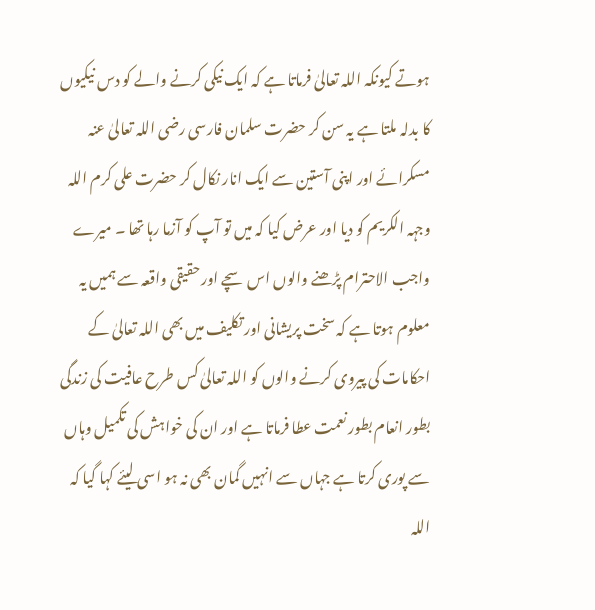ہوتے کیونکہ اللہ تعالیٰ فرماتا ہے کہ ایک نیکی کرنے والے کو دس نیکیوں کا بدلہ ملتا ہے یہ سن کر حضرت سلمان فارسی رضی اللہ تعالیٰ عنہ مسکرائے اور اپنی آستین سے ایک انار نکال کر حضرت علی کرم اللہ وجہہ الکریم کو دیا اور عرض کیا کہ میں تو آپ کو آزما رہا تھا ۔ میرے واجب الاحترام پڑھنے والوں اس سچے اور حقیقی واقعہ سے ہمیں یہ معلوم ہوتا ہے کہ سخت پریشانی اور تکلیف میں بھی اللہ تعالیٰ کے احکامات کی پیروی کرنے والوں کو اللہ تعالیٰ کس طرح عافیت کی زندگی بطور انعام بطور نعمت عطا فرماتا ہے اور ان کی خواہش کی تکمیل وہاں سے پوری کرتا ہے جہاں سے انہیں گمان بھی نہ ہو اسی لیئے کہا گیا کہ اللہ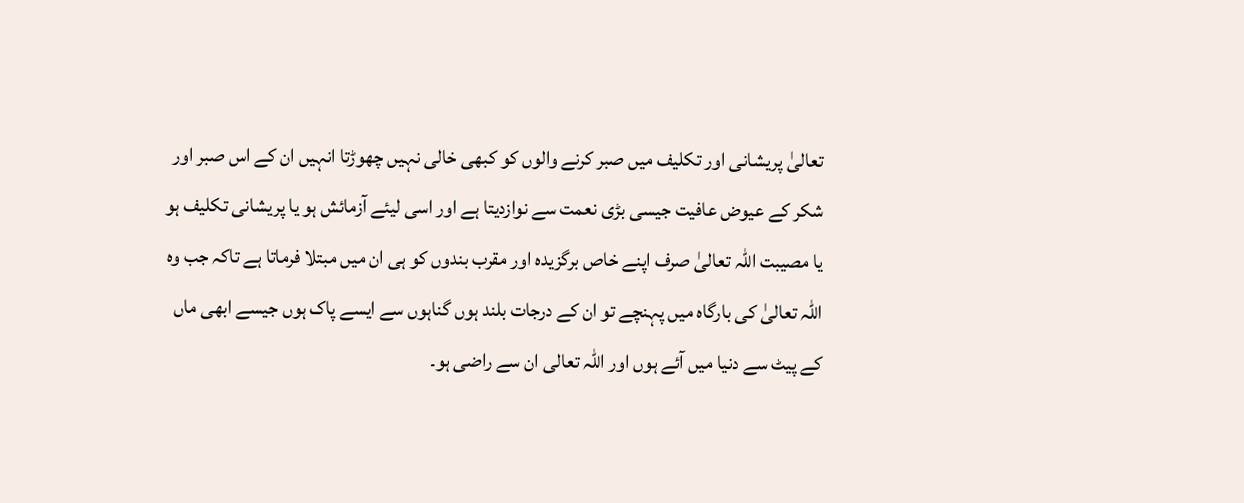تعالیٰ پریشانی اور تکلیف میں صبر کرنے والوں کو کبھی خالی نہیں چھوڑتا انہیں ان کے اس صبر اور شکر کے عیوض عافیت جیسی بڑی نعمت سے نوازدیتا ہے اور اسی لیئے آزمائش ہو یا پریشانی تکلیف ہو یا مصیبت اللہ تعالیٰ صرف اپنے خاص برگزیدہ اور مقرب بندوں کو ہی ان میں مبتلا فرماتا ہے تاکہ جب وہ اللہ تعالیٰ کی بارگاہ میں پہنچے تو ان کے درجات بلند ہوں گناہوں سے ایسے پاک ہوں جیسے ابھی ماں کے پیٹ سے دنیا میں آئے ہوں اور اللہ تعالی ان سے راضی ہو۔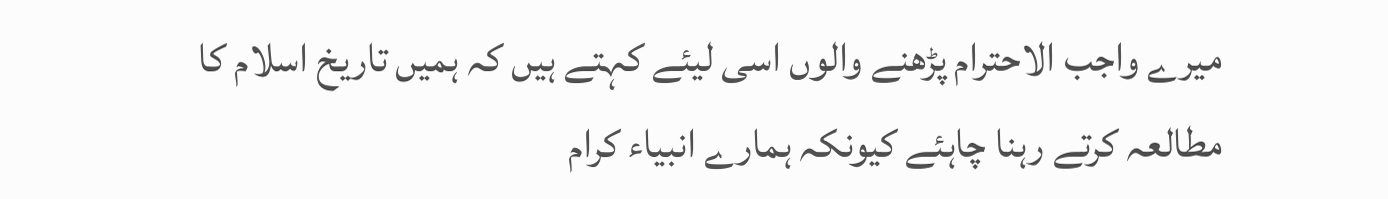میرے واجب الاحترام پڑھنے والوں اسی لیئے کہتے ہیں کہ ہمیں تاریخ اسلام کا مطالعہ کرتے رہنا چاہئے کیونکہ ہمارے انبیاء کرام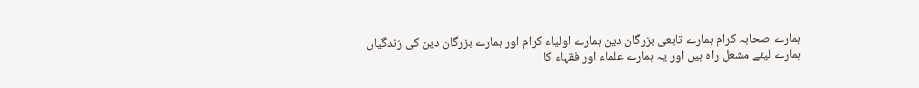ہمارے صحابہ کرام ہمارے تابعی بزرگان دین ہمارے اولیاء کرام اور ہمارے بزرگان دین کی زندگیاں ہمارے لیئے مشعل راہ ہیں اور یہ ہمارے علماء اور فقہاء کا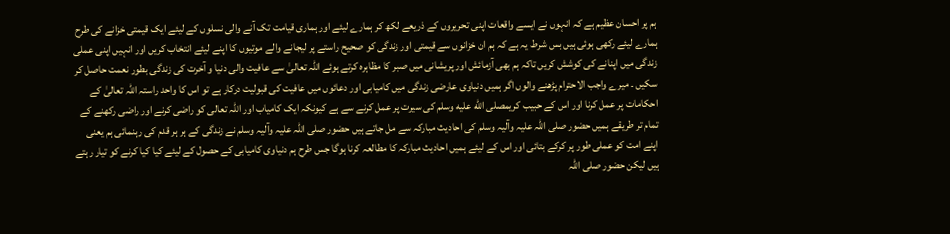ہم پر احسان عظیم ہے کہ انہوں نے ایسے واقعات اپنی تحریروں کے ذریعے لکھ کر ہمارے لیئے اور ہماری قیامت تک آنے والی نسلوں کے لیئے ایک قیمتی خزانے کی طرح ہمارے لیئے رکھی ہوئی ہیں بس شرط یہ ہے کہ ہم ان خزانوں سے قیمتی اور زندگی کو صحیح راستے پر لیجانے والے موتیوں کا اپنے لیئے انتخاب کریں اور انہیں اپنی عملی زندگی میں اپنانے کی کوشش کریں تاکہ ہم بھی آزمائش اور پریشانی میں صبر کا مظاہرہ کرتے ہوئے اللہ تعالیٰ سے عافیت والی دنیا و آخرت کی زندگی بطور نعمت حاصل کر سکیں ۔ میرے واجب الاحترام پڑھنے والوں اگر ہمیں دنیاوی عارضی زندگی میں کامیابی اور دعائوں میں عافیت کی قبولیت درکار ہے تو اس کا واحد راستہ اللہ تعالیٰ کے احکامات پر عمل کرنا اور اس کے حبیب کریمصلى الله عليه وسلم کی سیرت پر عمل کرنے سے ہے کیونکہ ایک کامیاب اور اللہ تعالی کو راضی کرنے اور راضی رکھنے کے تمام تر طریقے ہمیں حضور صلی اللہ علیہ وآلیہ وسلم کی احادیث مبارکہ سے مل جاتے ہیں حضور صلی اللہ علیہ وآلیہ وسلم نے زندگی کے ہر ہر قدم کی رہنمائی ہم یعنی اپنے امت کو عملی طور پر کرکے بتائی اور اس کے لیئے ہمیں احادیث مبارکہ کا مطالعہ کرنا ہوگا جس طرح ہم دنیاوی کامیابی کے حصول کے لیئے کیا کیا کرنے کو تیار رہتے ہیں لیکن حضور صلی اللہ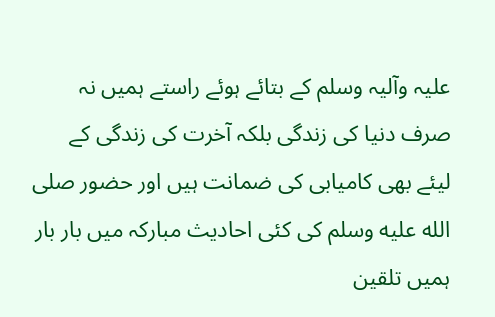علیہ وآلیہ وسلم کے بتائے ہوئے راستے ہمیں نہ صرف دنیا کی زندگی بلکہ آخرت کی زندگی کے لیئے بھی کامیابی کی ضمانت ہیں اور حضور صلى الله عليه وسلم کی کئی احادیث مبارکہ میں بار بار ہمیں تلقین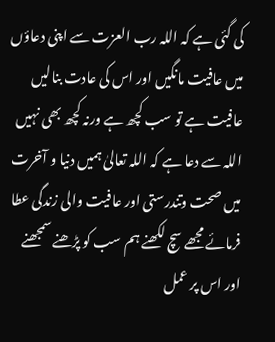کی گئی ہے کہ اللہ رب العزت سے اپنی دعاؤں میں عافیت مانگیں اور اس کی عادت بنالیں عافیت ہے تو سب کچھ ہے ورنہ کچھ بھی نہیں اللہ سے دعا ہے کہ اللہ تعالیٰ ہمیں دنیا و آخرت میں صحت وتندرستی اور عافیت والی زندگی عطا فرمائے مجھے سچ لکھنے ہم سب کو پڑھنے سمجھنے اور اس پر عمل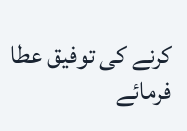کرنے کی توفیق عطا فرمائے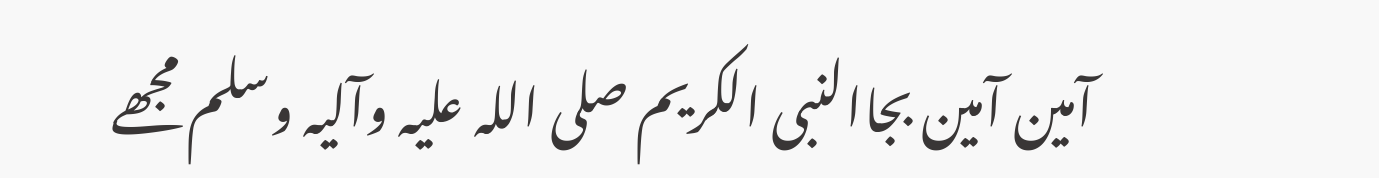آمین آمین بجاالنبی الکریم صلی اللہ علیہ وآلیہ وسلم مجھے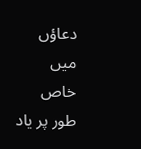دعاؤں میں خاص طور پر یاد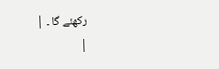رکھئے گا ۔ |
|